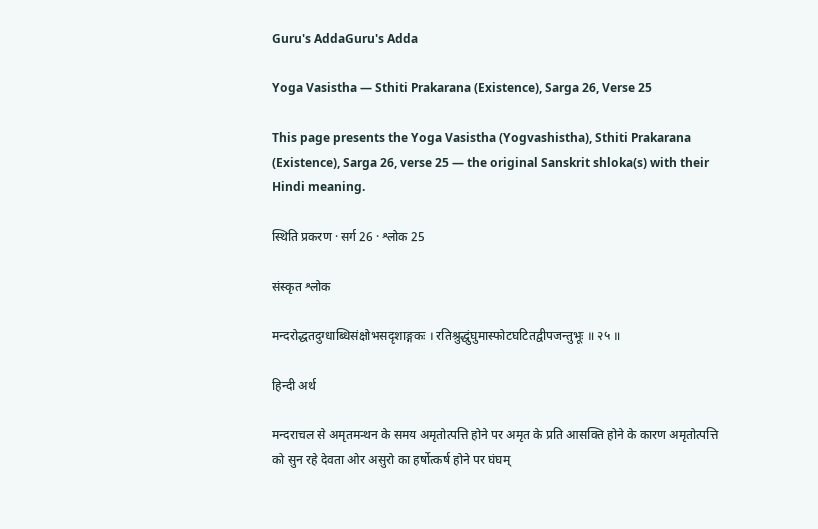Guru's AddaGuru's Adda

Yoga Vasistha — Sthiti Prakarana (Existence), Sarga 26, Verse 25

This page presents the Yoga Vasistha (Yogvashistha), Sthiti Prakarana (Existence), Sarga 26, verse 25 — the original Sanskrit shloka(s) with their Hindi meaning.

स्थिति प्रकरण · सर्ग 26 · श्लोक 25

संस्कृत श्लोक

मन्दरोद्धतदुग्धाब्धिसंक्षोभसदृशाङ्गकः । रतिश्रुद्धुंघुमास्फोटघटितद्वीपजन्तुभूः ॥ २५ ॥

हिन्दी अर्थ

मन्दराचल से अमृतमन्थन के समय अमृतोत्पत्ति होने पर अमृत के प्रति आसक्ति होने के कारण अमृतोत्पत्ति को सुन रहे देवता ओर असुरो का हर्षोत्कर्ष होने पर घंघम्‌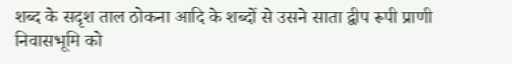शब्द के सदृश ताल ठोकना आदि के शब्दों से उसने साता द्वीप रूपी प्राणी निवासभूमि को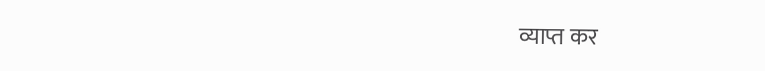व्याप्त कर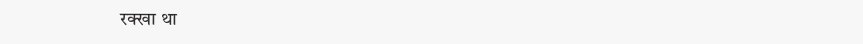रक्खा था